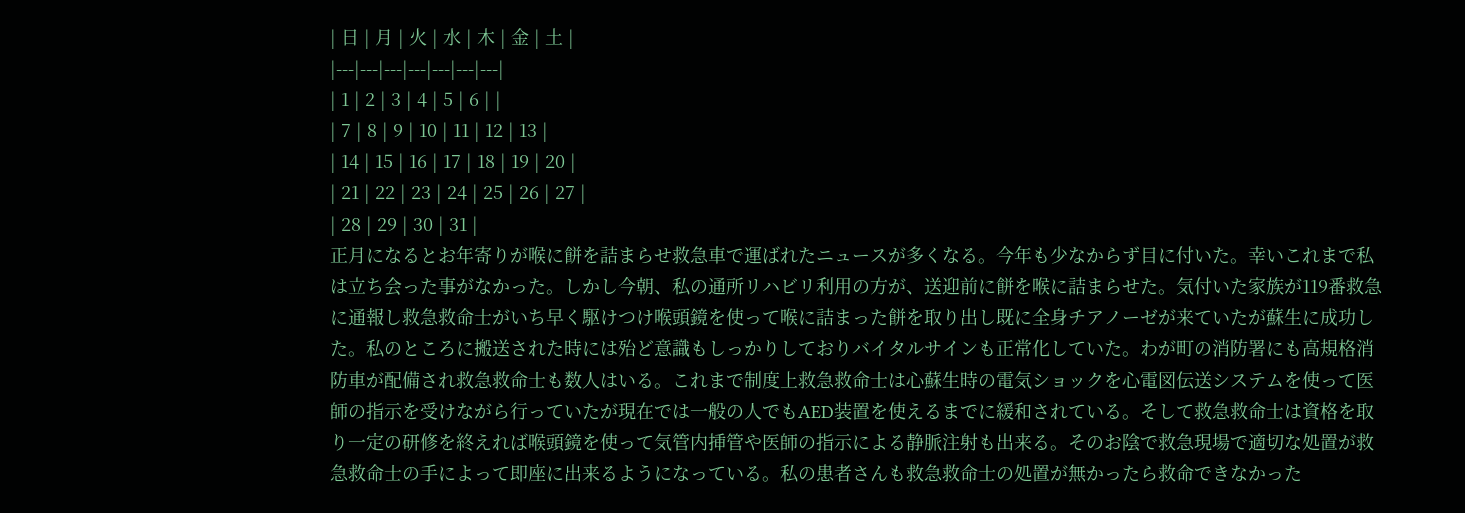| 日 | 月 | 火 | 水 | 木 | 金 | 土 |
|---|---|---|---|---|---|---|
| 1 | 2 | 3 | 4 | 5 | 6 | |
| 7 | 8 | 9 | 10 | 11 | 12 | 13 |
| 14 | 15 | 16 | 17 | 18 | 19 | 20 |
| 21 | 22 | 23 | 24 | 25 | 26 | 27 |
| 28 | 29 | 30 | 31 |
正月になるとお年寄りが喉に餅を詰まらせ救急車で運ばれたニュースが多くなる。今年も少なからず目に付いた。幸いこれまで私は立ち会った事がなかった。しかし今朝、私の通所リハビリ利用の方が、送迎前に餅を喉に詰まらせた。気付いた家族が119番救急に通報し救急救命士がいち早く駆けつけ喉頭鏡を使って喉に詰まった餅を取り出し既に全身チアノーゼが来ていたが蘇生に成功した。私のところに搬送された時には殆ど意識もしっかりしておりバイタルサインも正常化していた。わが町の消防署にも高規格消防車が配備され救急救命士も数人はいる。これまで制度上救急救命士は心蘇生時の電気ショックを心電図伝送システムを使って医師の指示を受けながら行っていたが現在では一般の人でもAED装置を使えるまでに緩和されている。そして救急救命士は資格を取り一定の研修を終えれば喉頭鏡を使って気管内挿管や医師の指示による静脈注射も出来る。そのお陰で救急現場で適切な処置が救急救命士の手によって即座に出来るようになっている。私の患者さんも救急救命士の処置が無かったら救命できなかった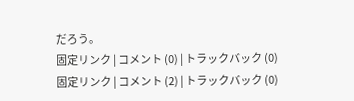だろう。
固定リンク | コメント (0) | トラックバック (0)
固定リンク | コメント (2) | トラックバック (0)